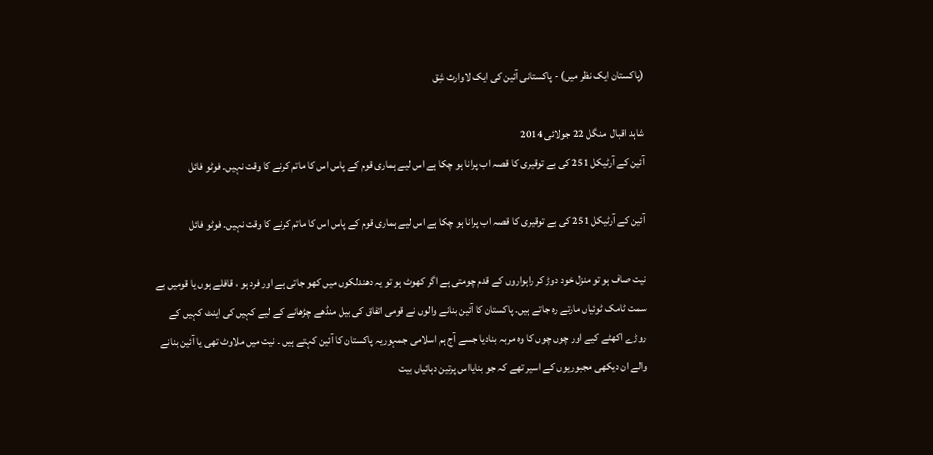(پاکستان ایک نظر میں) - پاکستانی آئین کی ایک لاوارث شِق

شاہد اقبال  منگل 22 جولائی 2014
آئین کے آرٹیکل 251 کی بے توقیری کا قصہ اب پرانا ہو چکا ہے اس لیے ہماری قوم کے پاس اس کا ماتم کرنے کا وقت نہیں۔ فوٹو فائل

آئین کے آرٹیکل 251 کی بے توقیری کا قصہ اب پرانا ہو چکا ہے اس لیے ہماری قوم کے پاس اس کا ماتم کرنے کا وقت نہیں۔ فوٹو فائل

نیت صاف ہو تو منزل خود دوڑ کر راہواروں کے قدم چومتی ہے اگر کھوٹ ہو تو یہ دھندلکوں میں کھو جاتی ہے اور فرد ہو ، قافلے ہوں یا قومیں بے سمت ٹامک ٹوئیاں مارتے رہ جاتے ہیں۔ پاکستان کا آئین بنانے والوں نے قومی اتفاق کی بیل منڈھے چڑھانے کے لیے کہیں کی اینٹ کہیں کے روڑے اکھٹے کیے اور چوں چوں کا وہ مربہ بنادیا جسے آج ہم اسلامی جمہوریہ پاکستان کا آئین کہتے ہیں ۔ نیت میں ملاوٹ تھی یا آئین بنانے والے ان دیکھی مجبوریوں کے اسیر تھے کہ جو بنایااس پرتین دہائیاں بیت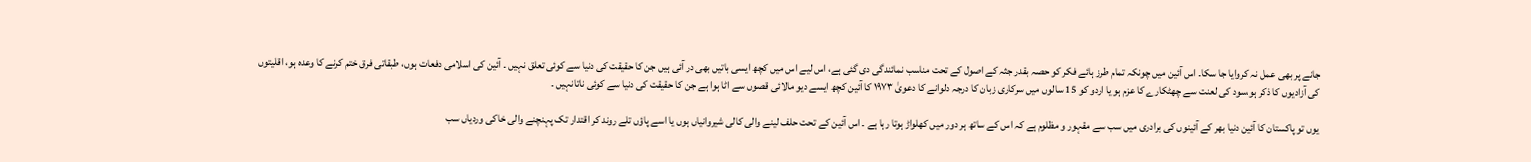جانے پر بھی عمل نہ کروایا جا سکا۔ اس آئین میں چونکہ تمام طرز ہائے فکر کو حصہ بقدر جثہ کے اصول کے تحت مناسب نمائندگی دی گئی ہے، اس لیے اس میں کچھ ایسی باتیں بھی در آئی ہیں جن کا حقیقت کی دنیا سے کوئی تعلق نہیں ۔ آئین کی اسلامی دفعات ہوں، طبقاتی فرق ختم کرنے کا وعدہ ہو، اقلیتوں کی آزادیوں کا ذکر ہو،سود کی لعنت سے چھٹکارے کا عزم ہو یا اردو کو 15 سالوں میں سرکاری زبان کا درجہ دلوانے کا دعویٰ ۱۹۷۳ کا آئین کچھ ایسے دیو مالائی قصوں سے اٹا ہوا ہے جن کا حقیقت کی دنیا سے کوئی ناتانہیں ۔

یوں تو پاکستان کا آئین دنیا بھر کے آئینوں کی برادری میں سب سے مقہور و مظلوم ہے کہ اس کے ساتھ ہر دور میں کھلواڑ ہوتا رہا ہے ۔ اس آئین کے تحت حلف لینے والی کالی شیروانیاں ہوں یا اسے پاؤں تلے روند کر اقتدار تک پہنچنے والی خاکی وردیاں سب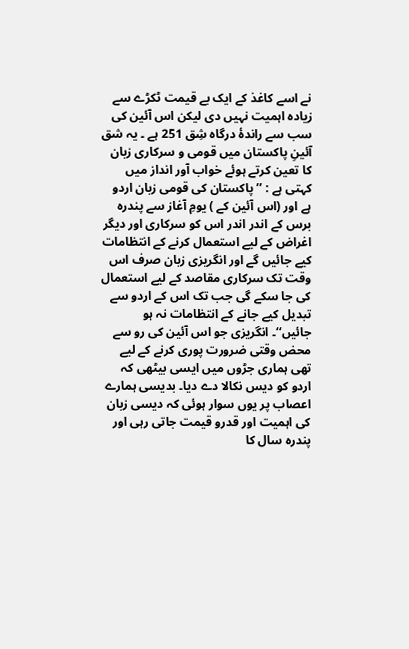نے اسے کاغذ کے ایک بے قیمت ٹکڑے سے زیادہ اہمیت نہیں دی لیکن اس آئین کی سب سے راندۂ درگاہ شِق 251 ہے ۔ یہ شق آئینِ پاکستان میں قومی و سرکاری زبان کا تعین کرتے ہوئے خواب آور انداز میں کہتی ہے : ’’ پاکستان کی قومی زبان اردو ہے اور (اس آئین کے ) یومِ آغاز سے پندرہ برس کے اندر اندر اس کو سرکاری اور دیگر اغراض کے لیے استعمال کرنے کے انتظامات کیے جائیں گے اور انگریزی زبان صرف اس وقت تک سرکاری مقاصد کے لیے استعمال کی جا سکے گی جب تک اس کے اردو سے تبدیل کیے جانے کے انتظامات نہ ہو جائیں‘‘۔ انگریزی جو اس آئین کی رو سے محض وقتی ضرورت پوری کرنے کے لیے تھی ہماری جڑوں میں ایسی بیٹھی کہ اردو کو دیس نکالا دے دیا۔ بدیسی ہمارے اعصاب پر یوں سوار ہوئی کہ دیسی زبان کی اہمیت اور قدرو قیمت جاتی رہی اور پندرہ سال کا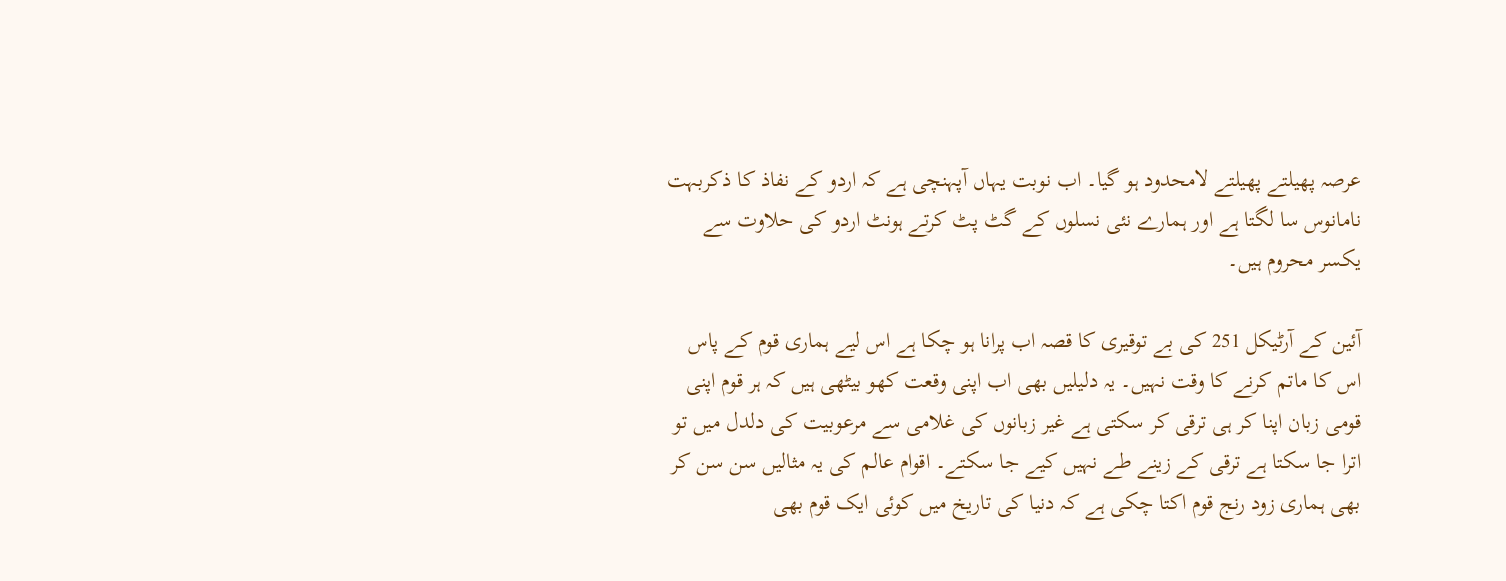عرصہ پھیلتے پھیلتے لامحدود ہو گیا۔ اب نوبت یہاں آپہنچی ہے کہ اردو کے نفاذ کا ذکربہت نامانوس سا لگتا ہے اور ہمارے نئی نسلوں کے گٹ پٹ کرتے ہونٹ اردو کی حلاوت سے یکسر محروم ہیں۔

آئین کے آرٹیکل 251 کی بے توقیری کا قصہ اب پرانا ہو چکا ہے اس لیے ہماری قوم کے پاس اس کا ماتم کرنے کا وقت نہیں۔ یہ دلیلیں بھی اب اپنی وقعت کھو بیٹھی ہیں کہ ہر قوم اپنی قومی زبان اپنا کر ہی ترقی کر سکتی ہے غیر زبانوں کی غلامی سے مرعوبیت کی دلدل میں تو اترا جا سکتا ہے ترقی کے زینے طے نہیں کیے جا سکتے۔ اقوام عالم کی یہ مثالیں سن سن کر بھی ہماری زود رنج قوم اکتا چکی ہے کہ دنیا کی تاریخ میں کوئی ایک قوم بھی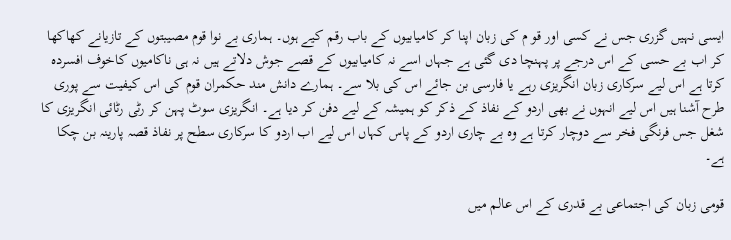ایسی نہیں گزری جس نے کسی اور قو م کی زبان اپنا کر کامیابیوں کے باب رقم کیے ہوں۔ ہماری بے نوا قوم مصیبتوں کے تازیانے کھاکھا کر اب بے حسی کے اس درجے پر پہنچا دی گئی ہے جہاں اسے نہ کامیابیوں کے قصے جوش دلاتے ہیں نہ ہی ناکامیوں کاخوف افسردہ کرتا ہے اس لیے سرکاری زبان انگریزی رہے یا فارسی بن جائے اس کی بلا سے۔ ہمارے دانش مند حکمران قوم کی اس کیفیت سے پوری طرح آشنا ہیں اس لیے انہوں نے بھی اردو کے نفاذ کے ذکر کو ہمیشہ کے لیے دفن کر دیا ہے۔ انگریزی سوٹ پہن کر رٹی رٹائی انگریزی کا شغل جس فرنگی فخر سے دوچار کرتا ہے وہ بے چاری اردو کے پاس کہاں اس لیے اب اردو کا سرکاری سطح پر نفاذ قصہ پارینہ بن چکا ہے۔

قومی زبان کی اجتماعی بے قدری کے اس عالم میں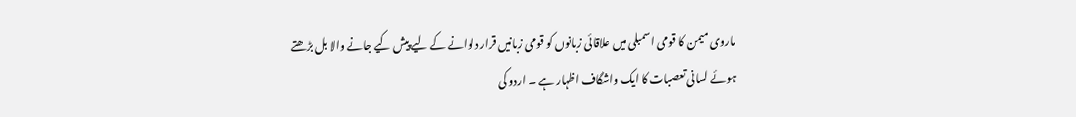ماروی میمن کا قومی اسمبلی میں علاقائی زبانوں کو قومی زبانیں قرار دلوانے کے لیے پیش کیے جانے والا بل بڑھتے ہوئے لسانی تعصبات کا ایک واشگاف اظہار ہے ۔ اردو کی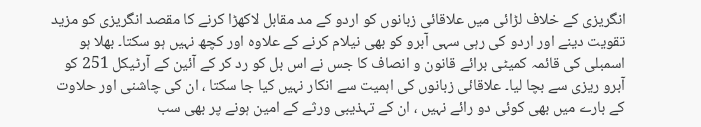انگریزی کے خلاف لڑائی میں علاقائی زبانوں کو اردو کے مد مقابل لاکھڑا کرنے کا مقصد انگریزی کو مزید تقویت دینے اور اردو کی رہی سہی آبرو کو بھی نیلام کرنے کے علاوہ اور کچھ نہیں ہو سکتا۔ بھلا ہو اسمبلی کی قائمہ کمیٹی برائے قانون و انصاف کا جس نے اس بل کو رد کر کے آئین کے آرٹیکل 251 کو آبرو ریزی سے بچا لیا۔ علاقائی زبانوں کی اہمیت سے انکار نہیں کیا جا سکتا ، ان کی چاشنی اور حلاوت کے بارے میں بھی کوئی دو رائے نہیں ، ان کے تہذیبی ورثے کے امین ہونے پر بھی سب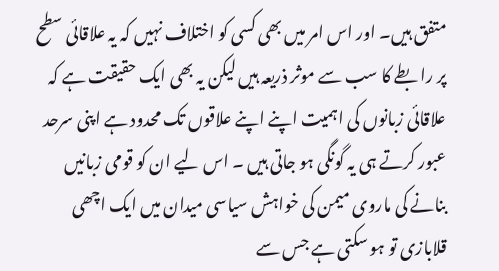متفق ہیں۔ اور اس امر میں بھی کسی کو اختلاف نہیں کہ یہ علاقائی سطح پر را بطے کا سب سے موثر ذریعہ ہیں لیکن یہ بھی ایک حقیقت ہے کہ علاقائی زبانوں کی اہمیت اپنے اپنے علاقوں تک محدود ہے اپنی سرحد عبور کرتے ہی یہ گونگی ہو جاتی ہیں ۔ اس لیے ان کو قومی زبانیں بنانے کی ماروی میمن کی خواہش سیاسی میدان میں ایک اچھی قلابازی تو ہو سکتی ہے جس سے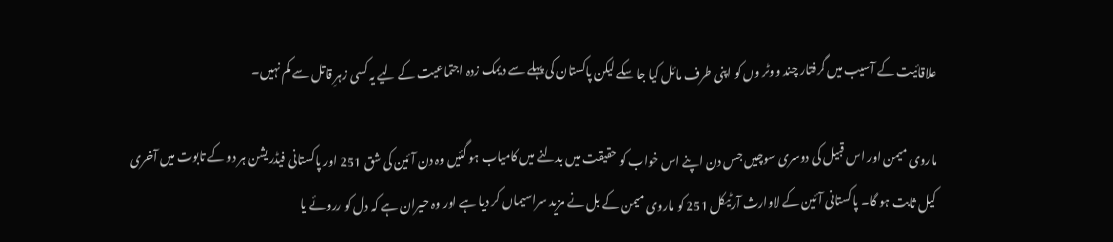علاقائیت کے آسیب میں گرفتار چند ووٹر وں کو اپنی طرف مائل کیا جا سکے لیکن پاکستان کی پہلے سے دیمک زدہ اجتماعیت کے لیے یہ کسی زہرِ قاتل سے کم نہیں۔

ماروی میمن اور اس قبیل کی دوسری سوچیں جس دن اپنے اس خواب کو حقیقت میں بدلنے میں کامیاب ہو گئیں وہ دن آئین کی شق 251 اور پاکستانی فیڈریشن ہر دو کے تابوت میں آخری کیل ثابت ہو گا۔ پاکستانی آئین کے لاوارث آرٹیکل 251 کو ماروی میمن کے بل نے مزید سراسیماں کر دیا ہے اور وہ حیران ہے کہ دل کو رروئے یا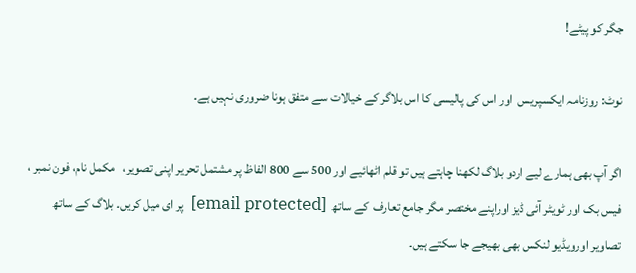جگر کو پیٹے!

نوٹ: روزنامہ ایکسپریس  اور اس کی پالیسی کا اس بلاگر کے خیالات سے متفق ہونا ضروری نہیں ہے۔

اگر آپ بھی ہمارے لیے اردو بلاگ لکھنا چاہتے ہیں تو قلم اٹھائیے اور 500 سے 800 الفاظ پر مشتمل تحریر اپنی تصویر،   مکمل نام، فون نمبر ، فیس بک اور ٹویٹر آئی ڈیز اوراپنے مختصر مگر جامع تعارف  کے ساتھ  [email protected]  پر ای میل کریں۔ بلاگ کے ساتھ تصاویر اورویڈیو لنکس بھی بھیجے جا سکتے ہیں۔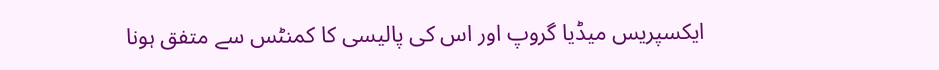ایکسپریس میڈیا گروپ اور اس کی پالیسی کا کمنٹس سے متفق ہونا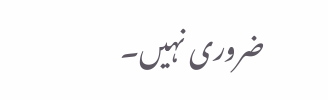ضروری نہیں۔